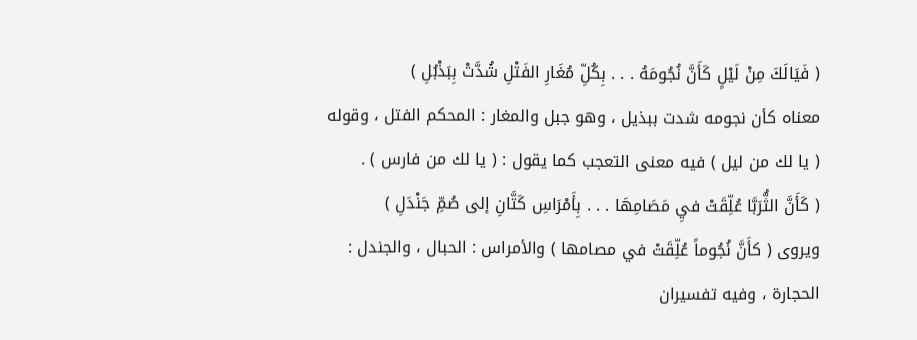( فَيَالَكَ مِنْ لَيْلٍ كَأَنَّ نُجُومَهُ . . . بِكُلِّ مُغَارِ الفَتْلِ شُدَّتْ بِبَذْبُلِ )
معناه كأن نجومه شدت ببذيل ، وهو جبل والمغار : المحكم الفتل ، وقوله ( يا لك من ليل ) فيه معنى التعجب كما يقول : ( يا لك من فارس ) .
( كَأَنَّ الثُّرَبَّا عُلِّقَتْ فيِ مَصَامِهَا . . . بِأَمْرَاسِ كَتَّانِ إلى صُمِّ جَنْدَلِ )
ويروى ( كأَنَّ نُجُوماً عُلِّقَتْ في مصامها ) والأمراس : الحبال ، والجندل : الحجارة ، وفيه تفسيران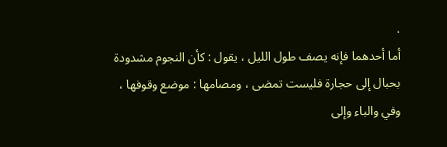.
أما أحدهما فإنه يصف طول الليل ، يقول : كأن النجوم مشدودة بحبال إلى حجارة فليست تمضى ، ومصامها : موضع وقوفها ، وفي والباء وإلى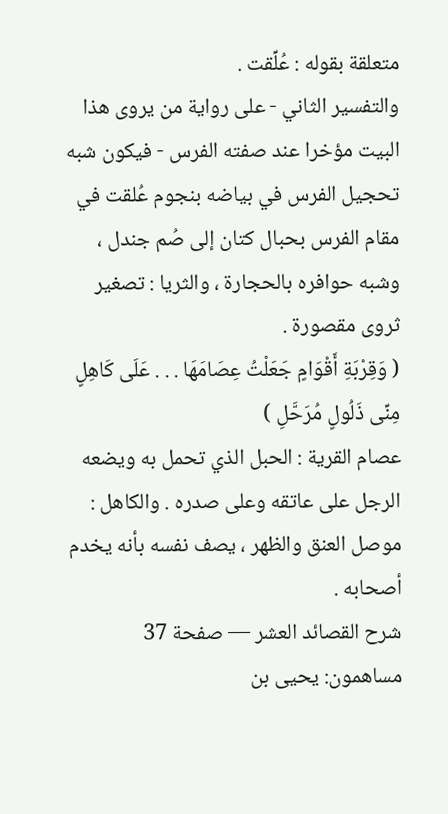متعلقة بقوله : عُلِّقت .
والتفسير الثاني - على رواية من يروى هذا البيت مؤخرا عند صفته الفرس - فيكون شبه تحجيل الفرس في بياضه بنجوم عُلقت في مقام الفرس بحبال كتان إلى صُم جندل ، وشبه حوافره بالحجارة ، والثريا : تصغير ثروى مقصورة .
( وَقِرْبَةِ أَقْوَامٍ جَعَلْتُ عِصَامَهَا . . . عَلَى كَاهِلٍ مِنِّى ذَلُولٍ مُرَحَّلِ )
عصام القرية : الحبل الذي تحمل به ويضعه الرجل على عاتقه وعلى صدره . والكاهل : موصل العنق والظهر ، يصف نفسه بأنه يخدم أصحابه .
شرح القصائد العشر — صفحة 37
مساهمون: يحيى بن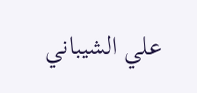علي الشيباني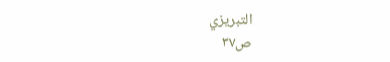التبريزي
ص٣٧